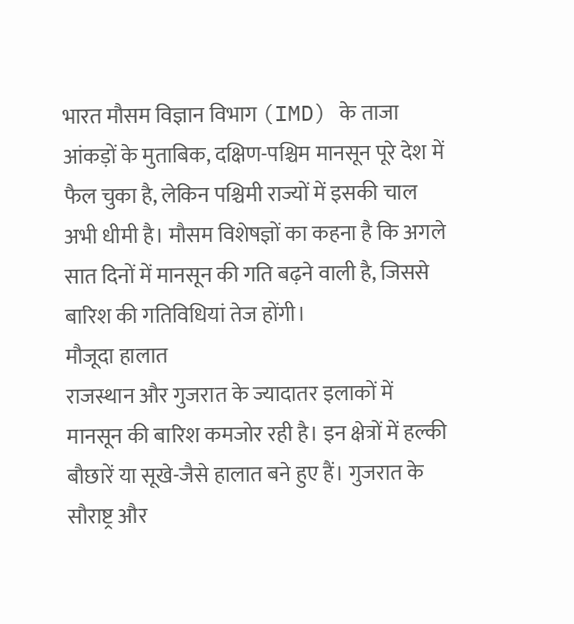भारत मौसम विज्ञान विभाग (IMD) के ताजा आंकड़ों के मुताबिक, दक्षिण-पश्चिम मानसून पूरे देश में फैल चुका है, लेकिन पश्चिमी राज्यों में इसकी चाल अभी धीमी है। मौसम विशेषज्ञों का कहना है कि अगले सात दिनों में मानसून की गति बढ़ने वाली है, जिससे बारिश की गतिविधियां तेज होंगी।
मौजूदा हालात
राजस्थान और गुजरात के ज्यादातर इलाकों में मानसून की बारिश कमजोर रही है। इन क्षेत्रों में हल्की बौछारें या सूखे-जैसे हालात बने हुए हैं। गुजरात के सौराष्ट्र और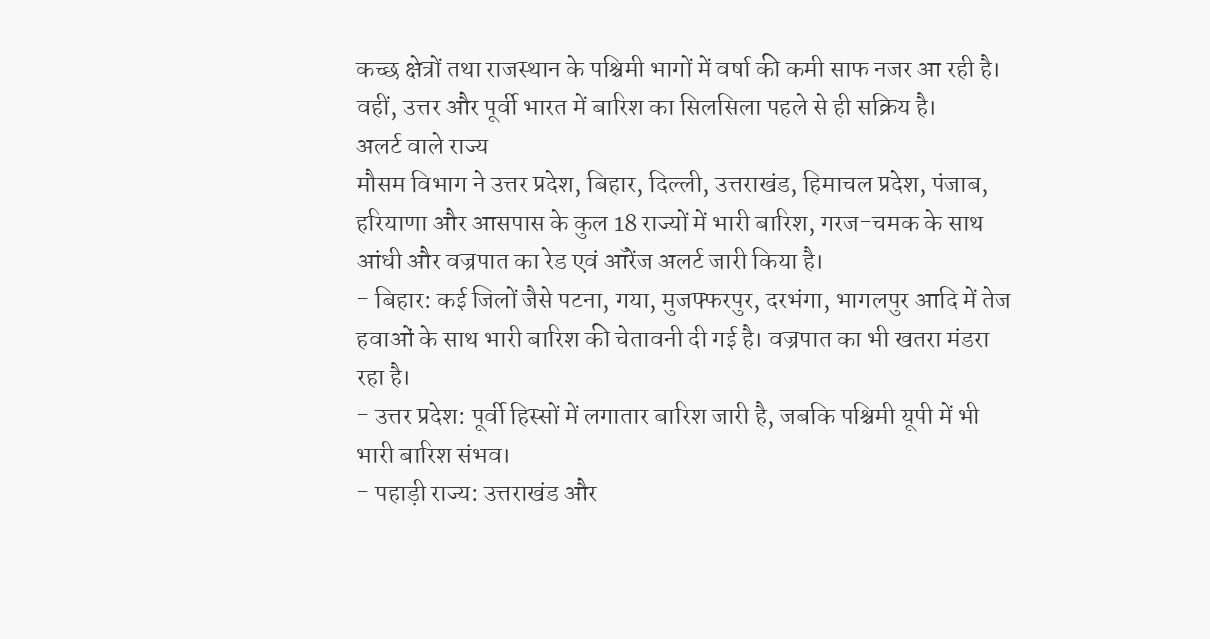कच्छ क्षेत्रों तथा राजस्थान के पश्चिमी भागों में वर्षा की कमी साफ नजर आ रही है। वहीं, उत्तर और पूर्वी भारत में बारिश का सिलसिला पहले से ही सक्रिय है।
अलर्ट वाले राज्य
मौसम विभाग ने उत्तर प्रदेश, बिहार, दिल्ली, उत्तराखंड, हिमाचल प्रदेश, पंजाब, हरियाणा और आसपास के कुल 18 राज्यों में भारी बारिश, गरज-चमक के साथ आंधी और वज्रपात का रेड एवं ऑरेंज अलर्ट जारी किया है।
- बिहार: कई जिलों जैसे पटना, गया, मुजफ्फरपुर, दरभंगा, भागलपुर आदि में तेज हवाओं के साथ भारी बारिश की चेतावनी दी गई है। वज्रपात का भी खतरा मंडरा रहा है।
- उत्तर प्रदेश: पूर्वी हिस्सों में लगातार बारिश जारी है, जबकि पश्चिमी यूपी में भी भारी बारिश संभव।
- पहाड़ी राज्य: उत्तराखंड और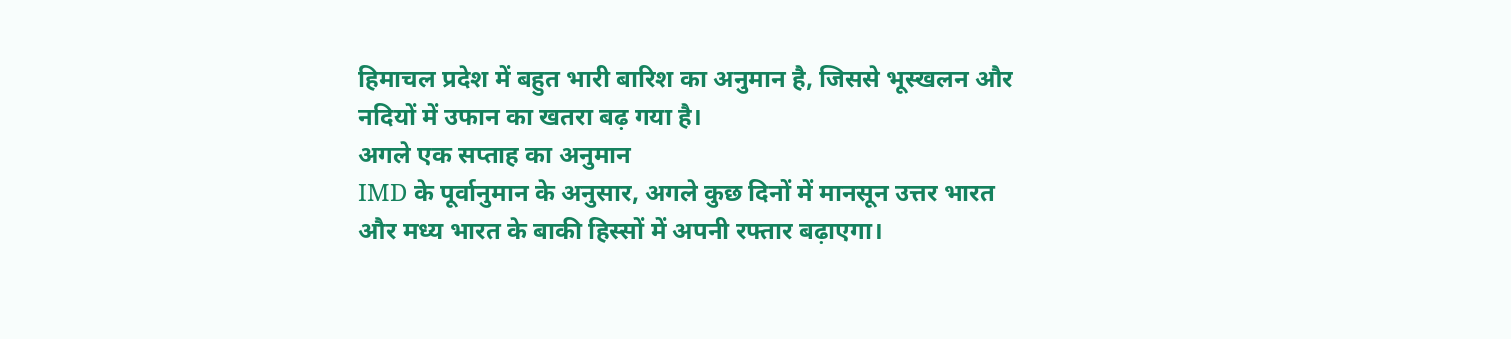हिमाचल प्रदेश में बहुत भारी बारिश का अनुमान है, जिससे भूस्खलन और नदियों में उफान का खतरा बढ़ गया है।
अगले एक सप्ताह का अनुमान
IMD के पूर्वानुमान के अनुसार, अगले कुछ दिनों में मानसून उत्तर भारत और मध्य भारत के बाकी हिस्सों में अपनी रफ्तार बढ़ाएगा।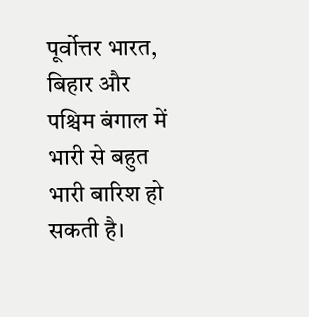पूर्वोत्तर भारत, बिहार और पश्चिम बंगाल में भारी से बहुत भारी बारिश हो सकती है।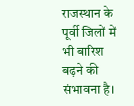राजस्थान के पूर्वी जिलों में भी बारिश बढ़ने की संभावना है।